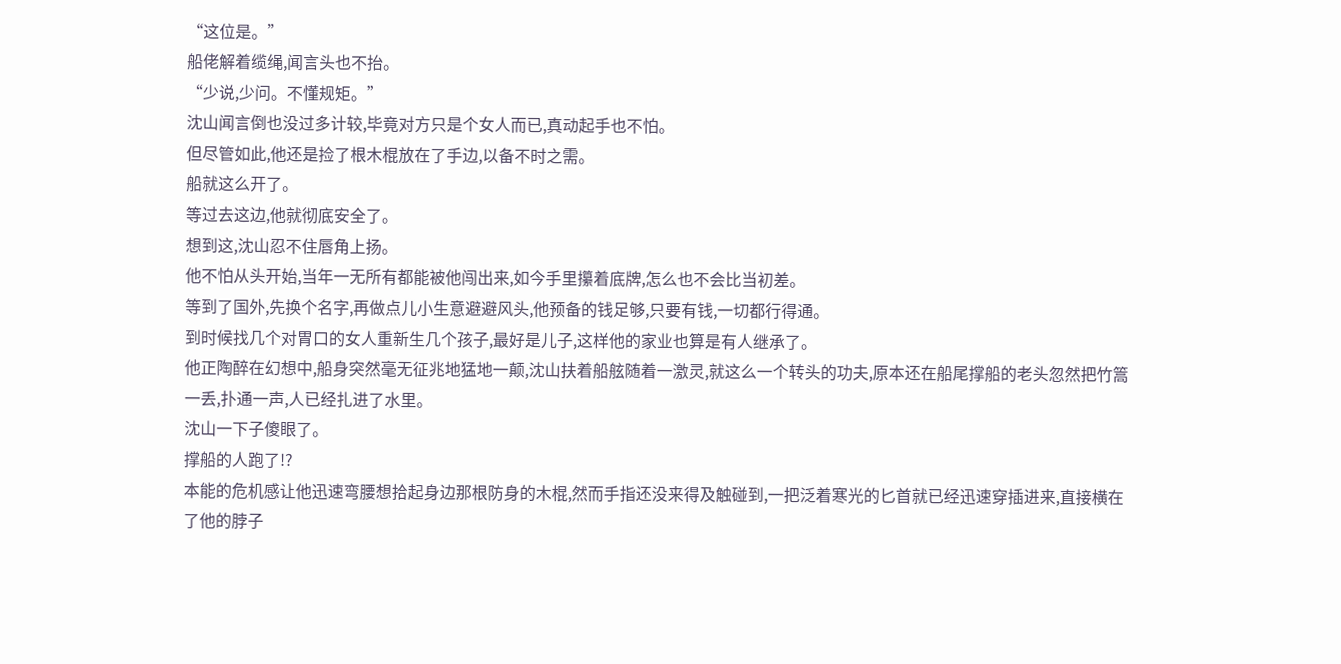“这位是。”
船佬解着缆绳,闻言头也不抬。
“少说,少问。不懂规矩。”
沈山闻言倒也没过多计较,毕竟对方只是个女人而已,真动起手也不怕。
但尽管如此,他还是捡了根木棍放在了手边,以备不时之需。
船就这么开了。
等过去这边,他就彻底安全了。
想到这,沈山忍不住唇角上扬。
他不怕从头开始,当年一无所有都能被他闯出来,如今手里攥着底牌,怎么也不会比当初差。
等到了国外,先换个名字,再做点儿小生意避避风头,他预备的钱足够,只要有钱,一切都行得通。
到时候找几个对胃口的女人重新生几个孩子,最好是儿子,这样他的家业也算是有人继承了。
他正陶醉在幻想中,船身突然毫无征兆地猛地一颠,沈山扶着船舷随着一激灵,就这么一个转头的功夫,原本还在船尾撑船的老头忽然把竹篙一丢,扑通一声,人已经扎进了水里。
沈山一下子傻眼了。
撑船的人跑了!?
本能的危机感让他迅速弯腰想拾起身边那根防身的木棍,然而手指还没来得及触碰到,一把泛着寒光的匕首就已经迅速穿插进来,直接横在了他的脖子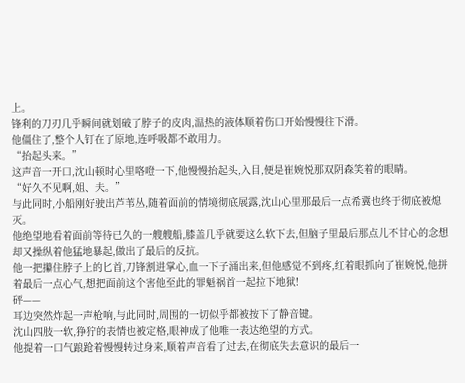上。
锋利的刀刃几乎瞬间就划破了脖子的皮肉,温热的液体顺着伤口开始慢慢往下滑。
他僵住了,整个人钉在了原地,连呼吸都不敢用力。
“抬起头来。”
这声音一开口,沈山顿时心里咯噔一下,他慢慢抬起头,入目,便是崔婉悦那双阴森笑着的眼睛。
“好久不见啊,姐、夫。”
与此同时,小船刚好驶出芦苇丛,随着面前的情境彻底展露,沈山心里那最后一点希冀也终于彻底被熄灭。
他绝望地看着面前等待已久的一艘艘船,膝盖几乎就要这么软下去,但脑子里最后那点儿不甘心的念想却又操纵着他猛地暴起,做出了最后的反抗。
他一把攥住脖子上的匕首,刀锋割进掌心,血一下子涌出来,但他感觉不到疼,红着眼抓向了崔婉悦,他拼着最后一点心气,想把面前这个害他至此的罪魁祸首一起拉下地狱!
砰——
耳边突然炸起一声枪响,与此同时,周围的一切似乎都被按下了静音键。
沈山四肢一软,狰狞的表情也被定格,眼神成了他唯一表达绝望的方式。
他提着一口气踉跄着慢慢转过身来,顺着声音看了过去,在彻底失去意识的最后一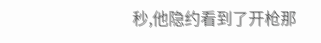秒,他隐约看到了开枪那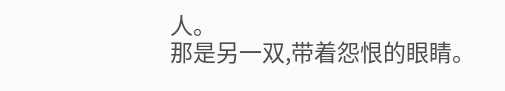人。
那是另一双,带着怨恨的眼睛。